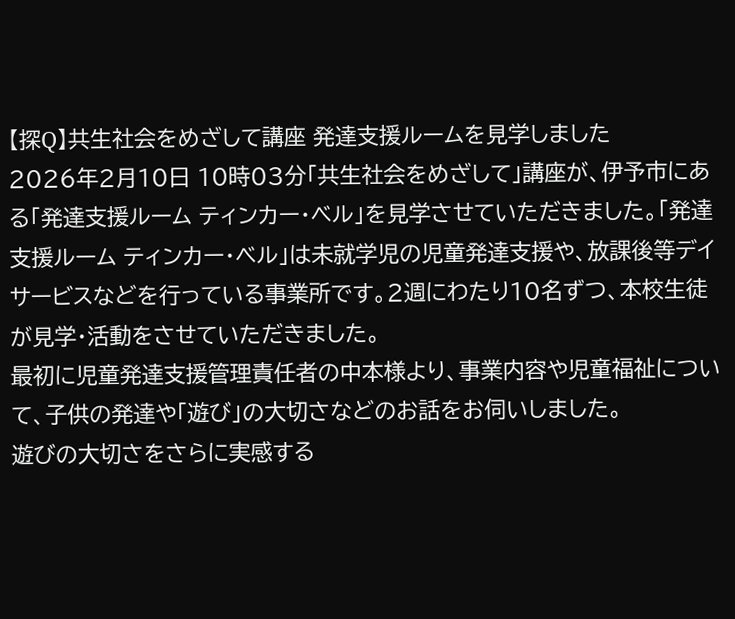【探Q】共生社会をめざして講座 発達支援ルームを見学しました
2026年2月10日 10時03分「共生社会をめざして」講座が、伊予市にある「発達支援ルーム ティンカー・ベル」を見学させていただきました。「発達支援ルーム ティンカー・ベル」は未就学児の児童発達支援や、放課後等デイサービスなどを行っている事業所です。2週にわたり10名ずつ、本校生徒が見学・活動をさせていただきました。
最初に児童発達支援管理責任者の中本様より、事業内容や児童福祉について、子供の発達や「遊び」の大切さなどのお話をお伺いしました。
遊びの大切さをさらに実感する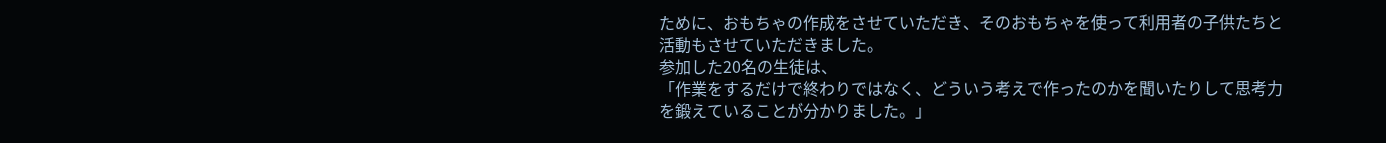ために、おもちゃの作成をさせていただき、そのおもちゃを使って利用者の子供たちと活動もさせていただきました。
参加した20名の生徒は、
「作業をするだけで終わりではなく、どういう考えで作ったのかを聞いたりして思考力を鍛えていることが分かりました。」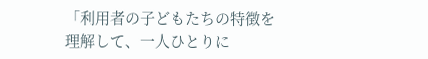「利用者の子どもたちの特徴を理解して、一人ひとりに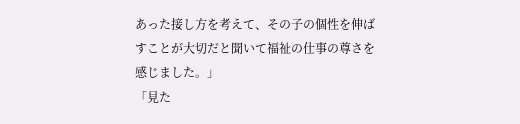あった接し方を考えて、その子の個性を伸ばすことが大切だと聞いて福祉の仕事の尊さを感じました。」
「見た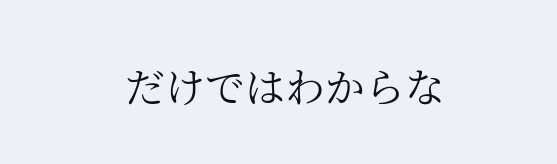だけではわからな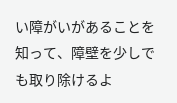い障がいがあることを知って、障壁を少しでも取り除けるよ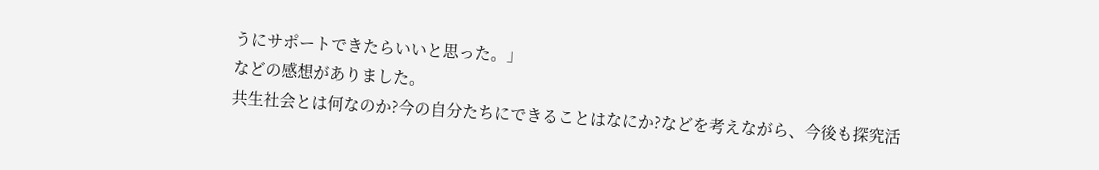うにサポートできたらいいと思った。」
などの感想がありました。
共生社会とは何なのか?今の自分たちにできることはなにか?などを考えながら、今後も探究活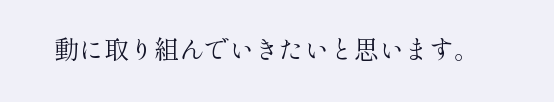動に取り組んでいきたいと思います。